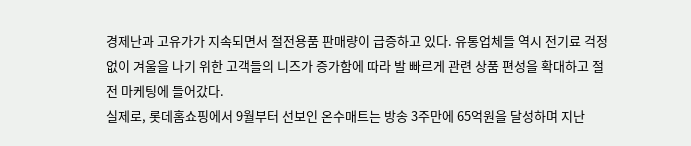경제난과 고유가가 지속되면서 절전용품 판매량이 급증하고 있다. 유통업체들 역시 전기료 걱정 없이 겨울을 나기 위한 고객들의 니즈가 증가함에 따라 발 빠르게 관련 상품 편성을 확대하고 절전 마케팅에 들어갔다.
실제로, 롯데홈쇼핑에서 9월부터 선보인 온수매트는 방송 3주만에 65억원을 달성하며 지난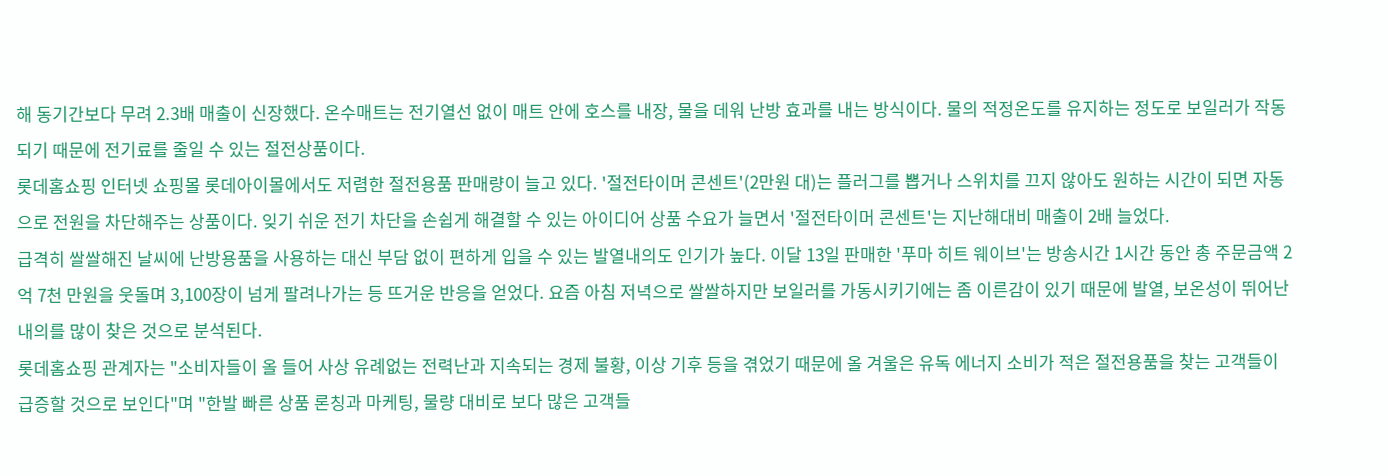해 동기간보다 무려 2.3배 매출이 신장했다. 온수매트는 전기열선 없이 매트 안에 호스를 내장, 물을 데워 난방 효과를 내는 방식이다. 물의 적정온도를 유지하는 정도로 보일러가 작동되기 때문에 전기료를 줄일 수 있는 절전상품이다.
롯데홈쇼핑 인터넷 쇼핑몰 롯데아이몰에서도 저렴한 절전용품 판매량이 늘고 있다. '절전타이머 콘센트'(2만원 대)는 플러그를 뽑거나 스위치를 끄지 않아도 원하는 시간이 되면 자동으로 전원을 차단해주는 상품이다. 잊기 쉬운 전기 차단을 손쉽게 해결할 수 있는 아이디어 상품 수요가 늘면서 '절전타이머 콘센트'는 지난해대비 매출이 2배 늘었다.
급격히 쌀쌀해진 날씨에 난방용품을 사용하는 대신 부담 없이 편하게 입을 수 있는 발열내의도 인기가 높다. 이달 13일 판매한 '푸마 히트 웨이브'는 방송시간 1시간 동안 총 주문금액 2억 7천 만원을 웃돌며 3,100장이 넘게 팔려나가는 등 뜨거운 반응을 얻었다. 요즘 아침 저녁으로 쌀쌀하지만 보일러를 가동시키기에는 좀 이른감이 있기 때문에 발열, 보온성이 뛰어난 내의를 많이 찾은 것으로 분석된다.
롯데홈쇼핑 관계자는 "소비자들이 올 들어 사상 유례없는 전력난과 지속되는 경제 불황, 이상 기후 등을 겪었기 때문에 올 겨울은 유독 에너지 소비가 적은 절전용품을 찾는 고객들이 급증할 것으로 보인다"며 "한발 빠른 상품 론칭과 마케팅, 물량 대비로 보다 많은 고객들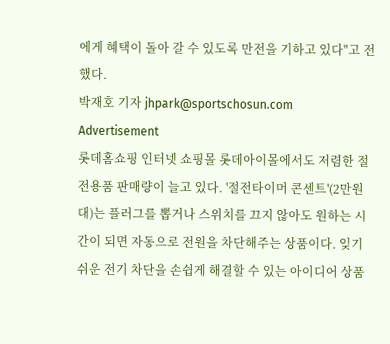에게 혜택이 돌아 갈 수 있도록 만전을 기하고 있다"고 전했다.
박재호 기자 jhpark@sportschosun.com
Advertisement
롯데홈쇼핑 인터넷 쇼핑몰 롯데아이몰에서도 저렴한 절전용품 판매량이 늘고 있다. '절전타이머 콘센트'(2만원 대)는 플러그를 뽑거나 스위치를 끄지 않아도 원하는 시간이 되면 자동으로 전원을 차단해주는 상품이다. 잊기 쉬운 전기 차단을 손쉽게 해결할 수 있는 아이디어 상품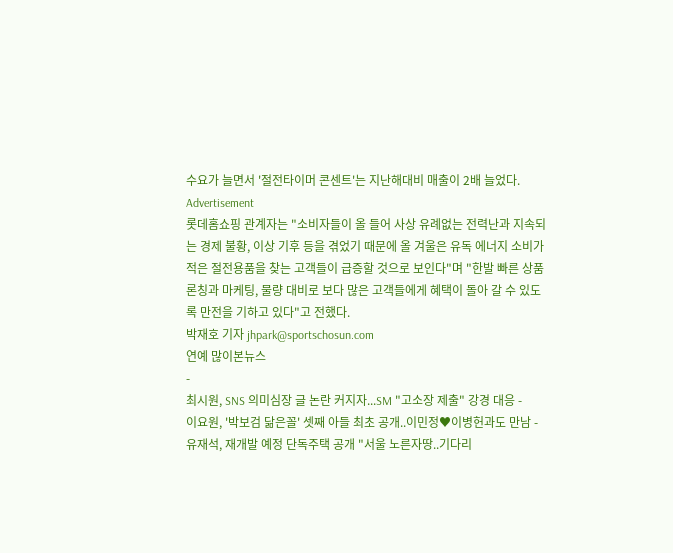수요가 늘면서 '절전타이머 콘센트'는 지난해대비 매출이 2배 늘었다.
Advertisement
롯데홈쇼핑 관계자는 "소비자들이 올 들어 사상 유례없는 전력난과 지속되는 경제 불황, 이상 기후 등을 겪었기 때문에 올 겨울은 유독 에너지 소비가 적은 절전용품을 찾는 고객들이 급증할 것으로 보인다"며 "한발 빠른 상품 론칭과 마케팅, 물량 대비로 보다 많은 고객들에게 혜택이 돌아 갈 수 있도록 만전을 기하고 있다"고 전했다.
박재호 기자 jhpark@sportschosun.com
연예 많이본뉴스
-
최시원, SNS 의미심장 글 논란 커지자...SM "고소장 제출" 강경 대응 -
이요원, '박보검 닮은꼴' 셋째 아들 최초 공개..이민정♥이병헌과도 만남 -
유재석, 재개발 예정 단독주택 공개 "서울 노른자땅..기다리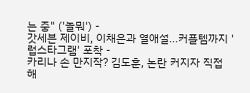는 중" ('놀뭐') -
갓세븐 제이비, 이채은과 열애설...커플템까지 '럽스타그램' 포착 -
카리나 손 만지작? 김도훈, 논란 커지자 직접 해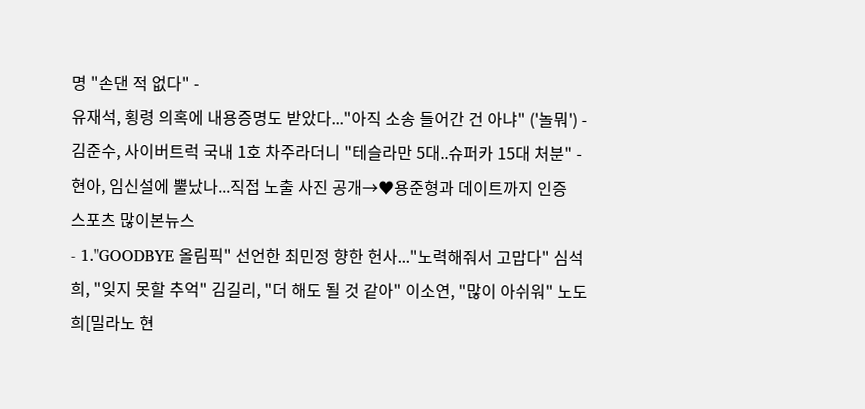명 "손댄 적 없다" -
유재석, 횡령 의혹에 내용증명도 받았다..."아직 소송 들어간 건 아냐" ('놀뭐') -
김준수, 사이버트럭 국내 1호 차주라더니 "테슬라만 5대..슈퍼카 15대 처분" -
현아, 임신설에 뿔났나...직접 노출 사진 공개→♥용준형과 데이트까지 인증
스포츠 많이본뉴스
- 1."GOODBYE 올림픽" 선언한 최민정 향한 헌사..."노력해줘서 고맙다" 심석희, "잊지 못할 추억" 김길리, "더 해도 될 것 같아" 이소연, "많이 아쉬워" 노도희[밀라노 현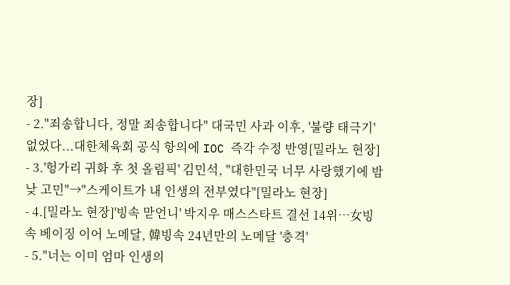장]
- 2."죄송합니다, 정말 죄송합니다" 대국민 사과 이후, '불량 태극기' 없었다...대한체육회 공식 항의에 IOC 즉각 수정 반영[밀라노 현장]
- 3.'헝가리 귀화 후 첫 올림픽' 김민석, "대한민국 너무 사랑했기에 밤낮 고민"→"스케이트가 내 인생의 전부였다"[밀라노 현장]
- 4.[밀라노 현장]'빙속 맏언니' 박지우 매스스타트 결선 14위…女빙속 베이징 이어 노메달, 韓빙속 24년만의 노메달 '충격'
- 5."너는 이미 엄마 인생의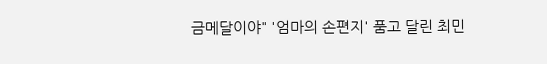금메달이야" '엄마의 손편지' 품고 달린 최민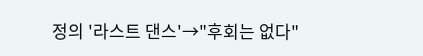정의 '라스트 댄스'→"후회는 없다"